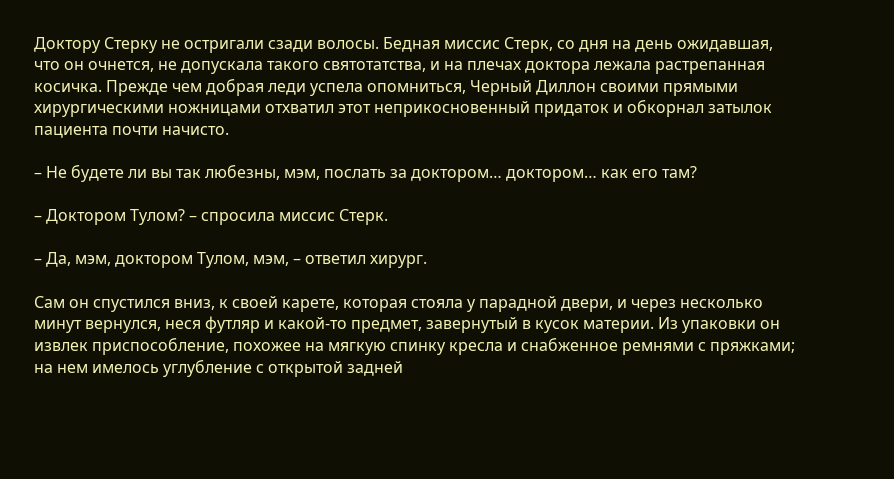Доктору Стерку не остригали сзади волосы. Бедная миссис Стерк, со дня на день ожидавшая, что он очнется, не допускала такого святотатства, и на плечах доктора лежала растрепанная косичка. Прежде чем добрая леди успела опомниться, Черный Диллон своими прямыми хирургическими ножницами отхватил этот неприкосновенный придаток и обкорнал затылок пациента почти начисто.

– Не будете ли вы так любезны, мэм, послать за доктором… доктором… как его там?

– Доктором Тулом? – спросила миссис Стерк.

– Да, мэм, доктором Тулом, мэм, – ответил хирург.

Сам он спустился вниз, к своей карете, которая стояла у парадной двери, и через несколько минут вернулся, неся футляр и какой-то предмет, завернутый в кусок материи. Из упаковки он извлек приспособление, похожее на мягкую спинку кресла и снабженное ремнями с пряжками; на нем имелось углубление с открытой задней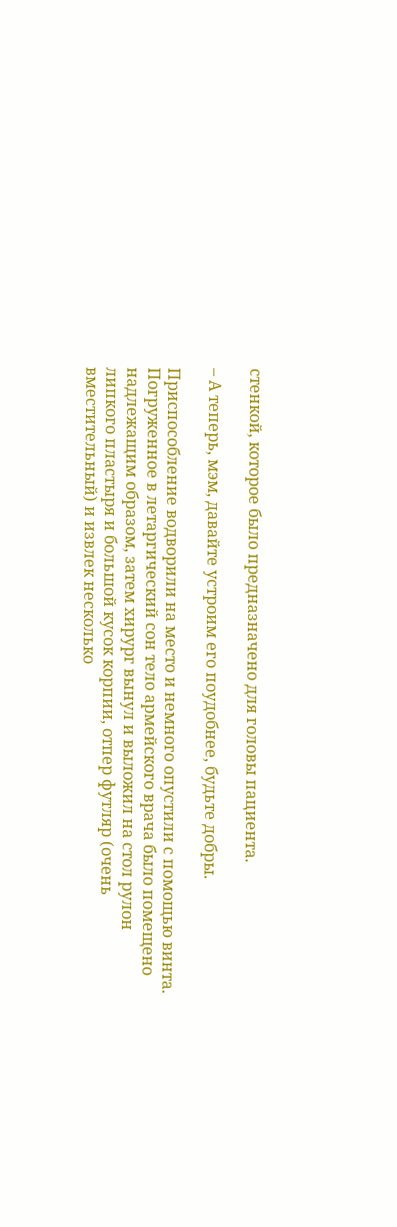стенкой, которое было предназначено для головы пациента.

– А теперь, мэм, давайте устроим его поудобнее, будьте добры.

Приспособление водворили на место и немного опустили с помощью винта. Погруженное в летаргический сон тело армейского врача было помещено надлежащим образом, затем хирург вынул и выложил на стол рулон липкого пластыря и большой кусок корпии, отпер футляр (очень вместительный) и извлек несколько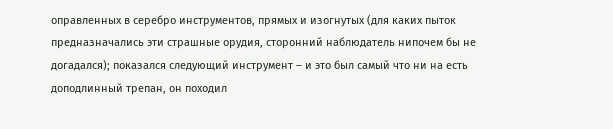оправленных в серебро инструментов, прямых и изогнутых (для каких пыток предназначались эти страшные орудия, сторонний наблюдатель нипочем бы не догадался); показался следующий инструмент – и это был самый что ни на есть доподлинный трепан, он походил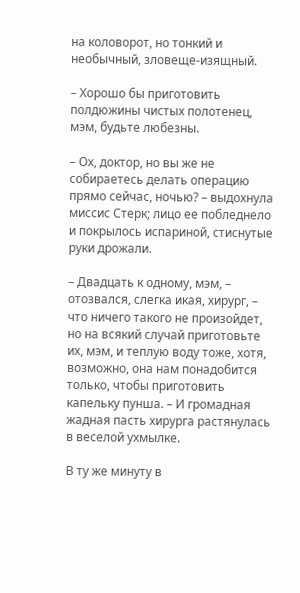на коловорот, но тонкий и необычный, зловеще-изящный.

– Хорошо бы приготовить полдюжины чистых полотенец, мэм, будьте любезны.

– Ох, доктор, но вы же не собираетесь делать операцию прямо сейчас, ночью? – выдохнула миссис Стерк; лицо ее побледнело и покрылось испариной, стиснутые руки дрожали.

– Двадцать к одному, мэм, – отозвался, слегка икая, хирург, – что ничего такого не произойдет, но на всякий случай приготовьте их, мэм, и теплую воду тоже, хотя, возможно, она нам понадобится только, чтобы приготовить капельку пунша. – И громадная жадная пасть хирурга растянулась в веселой ухмылке.

В ту же минуту в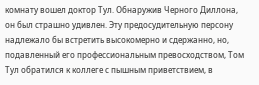комнату вошел доктор Тул. Обнаружив Черного Диллона, он был страшно удивлен. Эту предосудительную персону надлежало бы встретить высокомерно и сдержанно, но, подавленный его профессиональным превосходством, Том Тул обратился к коллеге с пышным приветствием, в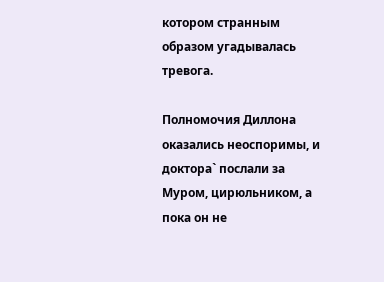котором странным образом угадывалась тревога.

Полномочия Диллона оказались неоспоримы, и доктора` послали за Муром, цирюльником, а пока он не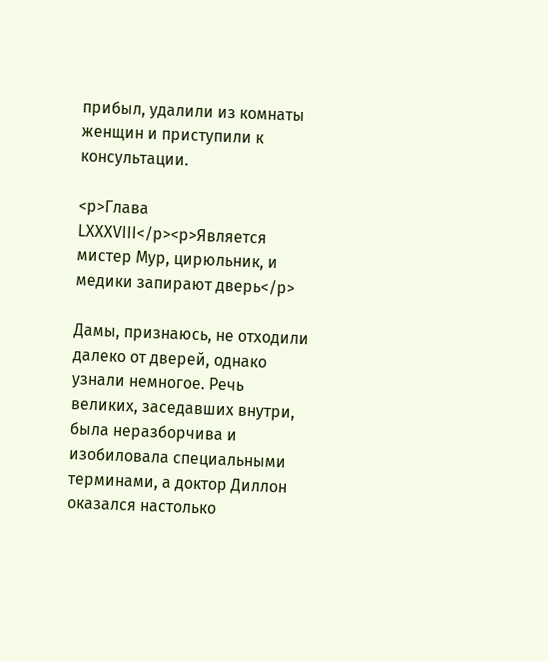прибыл, удалили из комнаты женщин и приступили к консультации.

<p>Глава LXXXVIII</p><p>Является мистер Мур, цирюльник, и медики запирают дверь</p>

Дамы, признаюсь, не отходили далеко от дверей, однако узнали немногое. Речь великих, заседавших внутри, была неразборчива и изобиловала специальными терминами, а доктор Диллон оказался настолько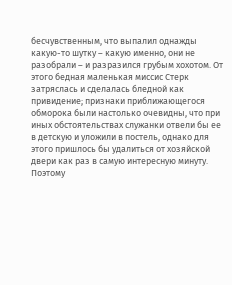бесчувственным, что выпалил однажды какую-то шутку – какую именно, они не разобрали – и разразился грубым хохотом. От этого бедная маленькая миссис Стерк затряслась и сделалась бледной как привидение; признаки приближающегося обморока были настолько очевидны, что при иных обстоятельствах служанки отвели бы ее в детскую и уложили в постель, однако для этого пришлось бы удалиться от хозяйской двери как раз в самую интересную минуту. Поэтому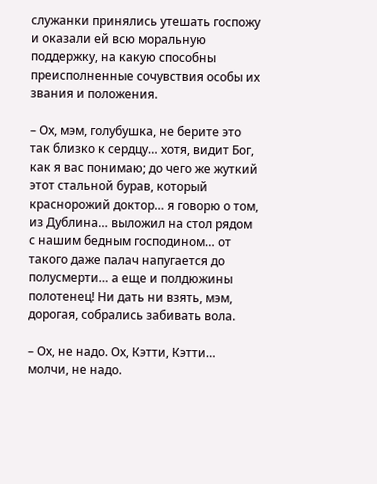служанки принялись утешать госпожу и оказали ей всю моральную поддержку, на какую способны преисполненные сочувствия особы их звания и положения.

– Ох, мэм, голубушка, не берите это так близко к сердцу… хотя, видит Бог, как я вас понимаю; до чего же жуткий этот стальной бурав, который краснорожий доктор… я говорю о том, из Дублина… выложил на стол рядом с нашим бедным господином… от такого даже палач напугается до полусмерти… а еще и полдюжины полотенец! Ни дать ни взять, мэм, дорогая, собрались забивать вола.

– Ох, не надо. Ох, Кэтти, Кэтти… молчи, не надо.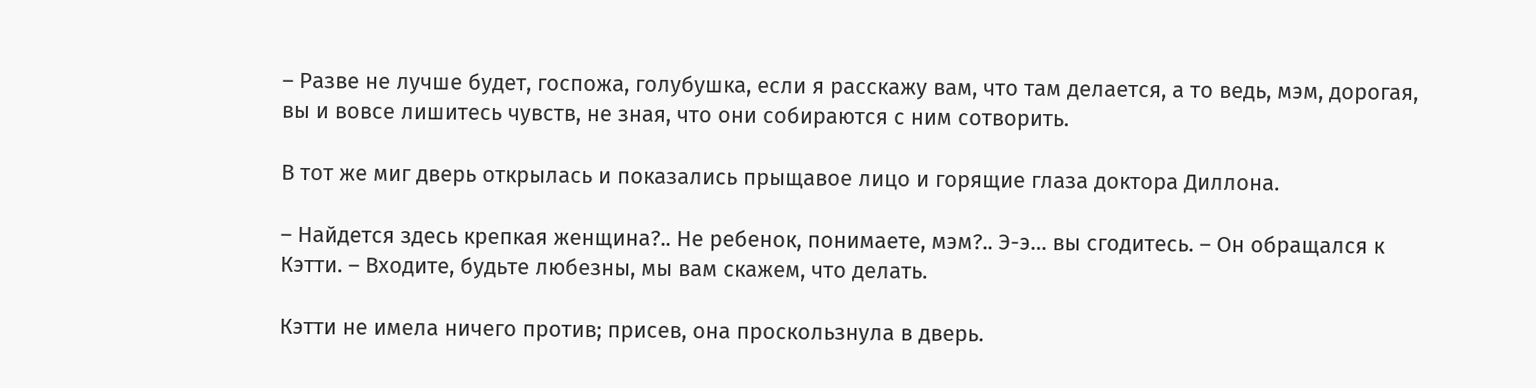– Разве не лучше будет, госпожа, голубушка, если я расскажу вам, что там делается, а то ведь, мэм, дорогая, вы и вовсе лишитесь чувств, не зная, что они собираются с ним сотворить.

В тот же миг дверь открылась и показались прыщавое лицо и горящие глаза доктора Диллона.

– Найдется здесь крепкая женщина?.. Не ребенок, понимаете, мэм?.. Э-э… вы сгодитесь. – Он обращался к Кэтти. – Входите, будьте любезны, мы вам скажем, что делать.

Кэтти не имела ничего против; присев, она проскользнула в дверь.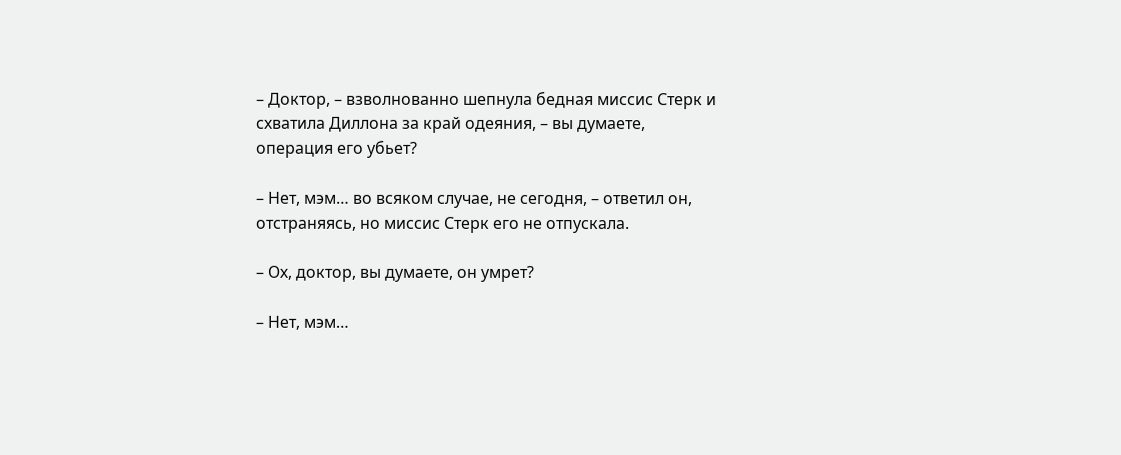– Доктор, – взволнованно шепнула бедная миссис Стерк и схватила Диллона за край одеяния, – вы думаете, операция его убьет?

– Нет, мэм… во всяком случае, не сегодня, – ответил он, отстраняясь, но миссис Стерк его не отпускала.

– Ох, доктор, вы думаете, он умрет?

– Нет, мэм…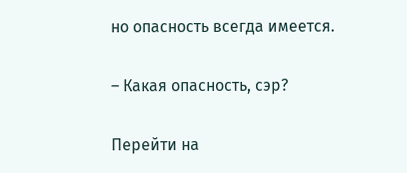но опасность всегда имеется.

– Какая опасность, сэр?

Перейти на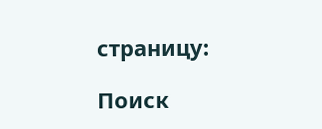страницу:

Поиск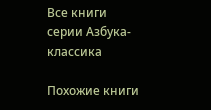Все книги серии Азбука-классика

Похожие книги